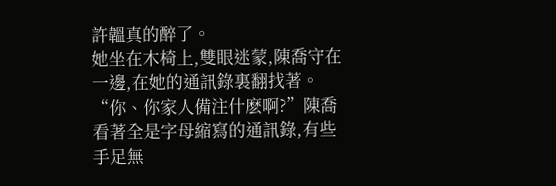許韞真的醉了。
她坐在木椅上,雙眼迷蒙,陳喬守在一邊,在她的通訊錄裏翻找著。
“你、你家人備注什麽啊?”陳喬看著全是字母縮寫的通訊錄,有些手足無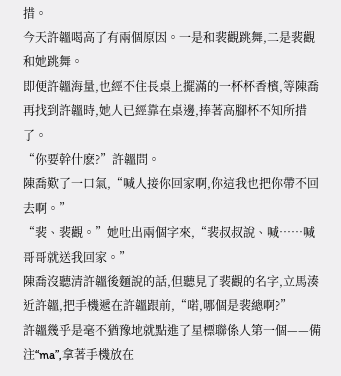措。
今天許韞喝高了有兩個原因。一是和裴觀跳舞,二是裴觀和她跳舞。
即便許韞海量,也經不住長桌上擺滿的一杯杯香檳,等陳喬再找到許韞時,她人已經靠在桌邊,捧著高腳杯不知所措了。
“你要幹什麽?”許韞問。
陳喬歎了一口氣,“喊人接你回家啊,你這我也把你帶不回去啊。”
“裴、裴觀。”她吐出兩個字來,“裴叔叔說、喊……喊哥哥就送我回家。”
陳喬沒聽清許韞後麵說的話,但聽見了裴觀的名字,立馬湊近許韞,把手機遞在許韞跟前,“喏,哪個是裴總啊?”
許韞幾乎是毫不猶豫地就點進了星標聯係人第一個——備注“ma”,拿著手機放在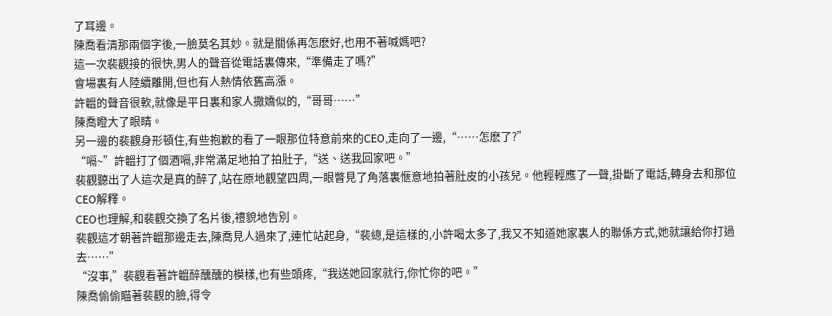了耳邊。
陳喬看清那兩個字後,一臉莫名其妙。就是關係再怎麽好,也用不著喊媽吧?
這一次裴觀接的很快,男人的聲音從電話裏傳來,“準備走了嗎?”
會場裏有人陸續離開,但也有人熱情依舊高漲。
許韞的聲音很軟,就像是平日裏和家人撒嬌似的,“哥哥……”
陳喬瞪大了眼睛。
另一邊的裴觀身形頓住,有些抱歉的看了一眼那位特意前來的CEO,走向了一邊,“……怎麽了?”
“嗝~”許韞打了個酒嗝,非常滿足地拍了拍肚子,“送、送我回家吧。”
裴觀聽出了人這次是真的醉了,站在原地觀望四周,一眼瞥見了角落裏愜意地拍著肚皮的小孩兒。他輕輕應了一聲,掛斷了電話,轉身去和那位CEO解釋。
CEO也理解,和裴觀交換了名片後,禮貌地告別。
裴觀這才朝著許韞那邊走去,陳喬見人過來了,連忙站起身,“裴總,是這樣的,小許喝太多了,我又不知道她家裏人的聯係方式,她就讓給你打過去……”
“沒事,”裴觀看著許韞醉醺醺的模樣,也有些頭疼,“我送她回家就行,你忙你的吧。”
陳喬偷偷瞄著裴觀的臉,得令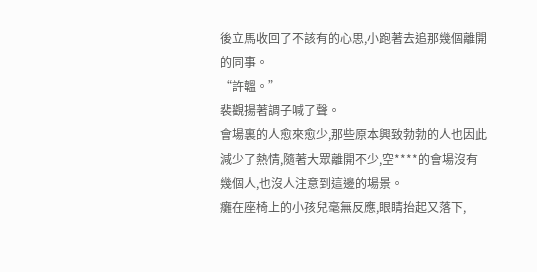後立馬收回了不該有的心思,小跑著去追那幾個離開的同事。
“許韞。”
裴觀揚著調子喊了聲。
會場裏的人愈來愈少,那些原本興致勃勃的人也因此減少了熱情,隨著大眾離開不少,空****的會場沒有幾個人,也沒人注意到這邊的場景。
癱在座椅上的小孩兒毫無反應,眼睛抬起又落下,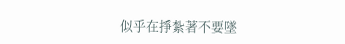似乎在掙紮著不要墜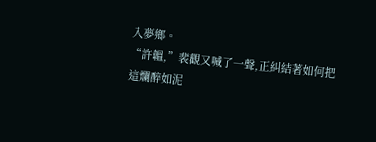入夢鄉。
“許韞,”裴觀又喊了一聲,正糾結著如何把這爛醉如泥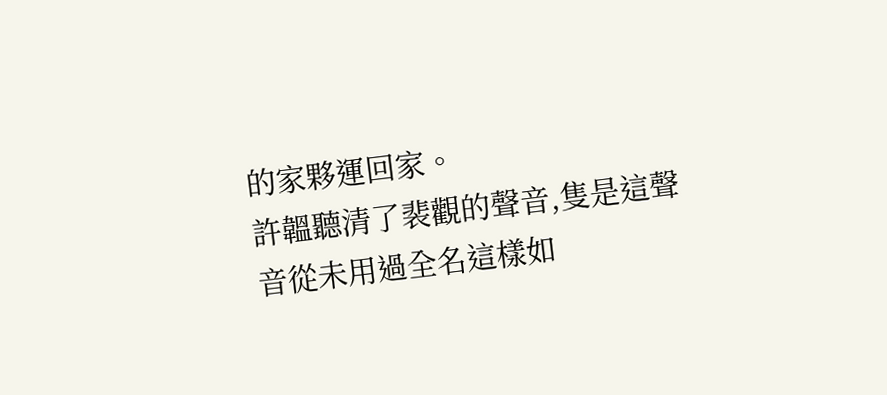的家夥運回家。
許韞聽清了裴觀的聲音,隻是這聲音從未用過全名這樣如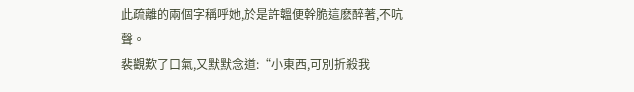此疏離的兩個字稱呼她,於是許韞便幹脆這麽醉著,不吭聲。
裴觀歎了口氣,又默默念道:“小東西,可別折殺我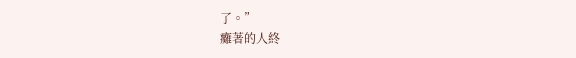了。”
癱著的人終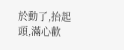於動了,抬起頭,滿心歡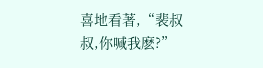喜地看著,“裴叔叔,你喊我麽?”